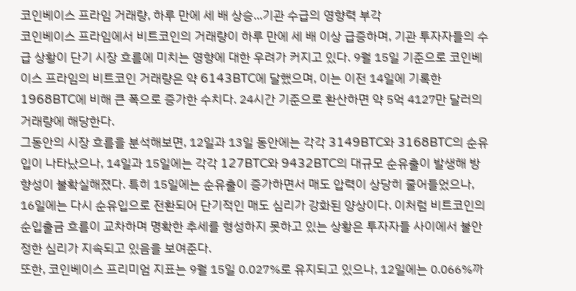코인베이스 프라임 거래량, 하루 만에 세 배 상승...기관 수급의 영향력 부각
코인베이스 프라임에서 비트코인의 거래량이 하루 만에 세 배 이상 급증하며, 기관 투자자들의 수급 상황이 단기 시장 흐름에 미치는 영향에 대한 우려가 커지고 있다. 9월 15일 기준으로 코인베이스 프라임의 비트코인 거래량은 약 6143BTC에 달했으며, 이는 이전 14일에 기록한 1968BTC에 비해 큰 폭으로 증가한 수치다. 24시간 기준으로 환산하면 약 5억 4127만 달러의 거래량에 해당한다.
그동안의 시장 흐름을 분석해보면, 12일과 13일 동안에는 각각 3149BTC와 3168BTC의 순유입이 나타났으나, 14일과 15일에는 각각 127BTC와 9432BTC의 대규모 순유출이 발생해 방향성이 불확실해졌다. 특히 15일에는 순유출이 증가하면서 매도 압력이 상당히 줄어들었으나, 16일에는 다시 순유입으로 전환되어 단기적인 매도 심리가 강화된 양상이다. 이처럼 비트코인의 순입출금 흐름이 교차하며 명확한 추세를 형성하지 못하고 있는 상황은 투자자들 사이에서 불안정한 심리가 지속되고 있음을 보여준다.
또한, 코인베이스 프리미엄 지표는 9월 15일 0.027%로 유지되고 있으나, 12일에는 0.066%까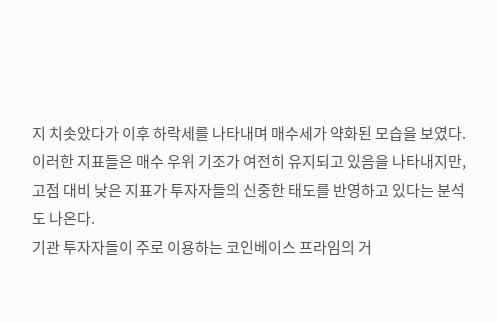지 치솟았다가 이후 하락세를 나타내며 매수세가 약화된 모습을 보였다. 이러한 지표들은 매수 우위 기조가 여전히 유지되고 있음을 나타내지만, 고점 대비 낮은 지표가 투자자들의 신중한 태도를 반영하고 있다는 분석도 나온다.
기관 투자자들이 주로 이용하는 코인베이스 프라임의 거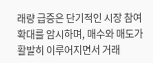래량 급증은 단기적인 시장 참여 확대를 암시하며, 매수와 매도가 활발히 이루어지면서 거래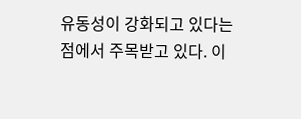유동성이 강화되고 있다는 점에서 주목받고 있다. 이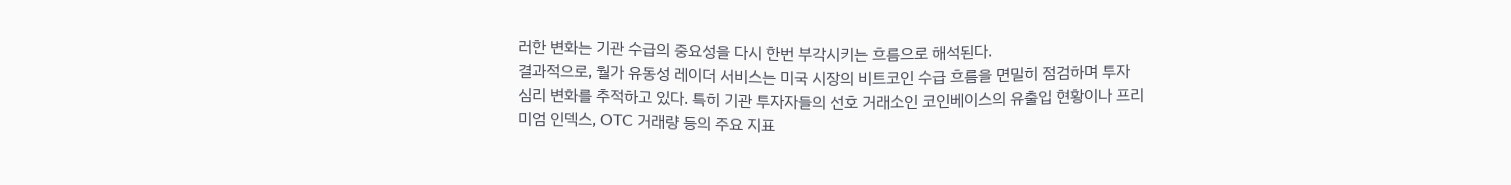러한 변화는 기관 수급의 중요성을 다시 한번 부각시키는 흐름으로 해석된다.
결과적으로, 월가 유동성 레이더 서비스는 미국 시장의 비트코인 수급 흐름을 면밀히 점검하며 투자 심리 변화를 추적하고 있다. 특히 기관 투자자들의 선호 거래소인 코인베이스의 유출입 현황이나 프리미엄 인덱스, OTC 거래량 등의 주요 지표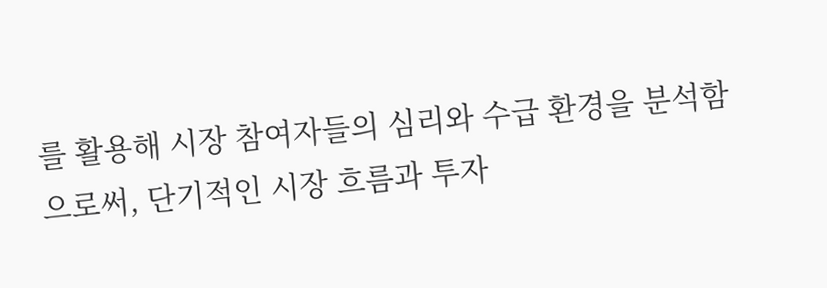를 활용해 시장 참여자들의 심리와 수급 환경을 분석함으로써, 단기적인 시장 흐름과 투자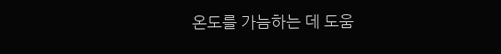온도를 가늠하는 데 도움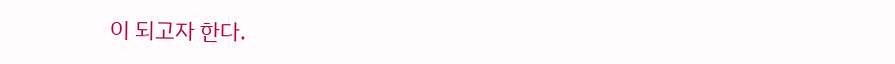이 되고자 한다.